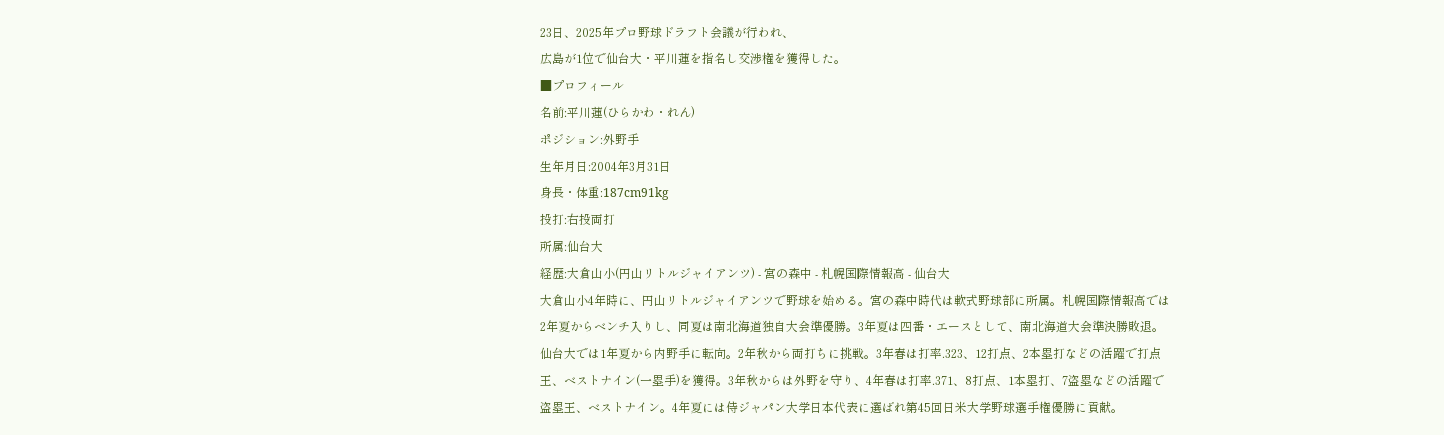23日、2025年プロ野球ドラフト会議が行われ、
広島が1位で仙台大・平川蓮を指名し交渉権を獲得した。
■プロフィール
名前:平川蓮(ひらかわ・れん)
ポジション:外野手
生年月日:2004年3月31日
身長・体重:187cm91kg
投打:右投両打
所属:仙台大
経歴:大倉山小(円山リトルジャイアンツ) - 宮の森中 - 札幌国際情報高 - 仙台大
大倉山小4年時に、円山リトルジャイアンツで野球を始める。宮の森中時代は軟式野球部に所属。札幌国際情報高では2年夏からベンチ入りし、同夏は南北海道独自大会準優勝。3年夏は四番・エースとして、南北海道大会準決勝敗退。仙台大では1年夏から内野手に転向。2年秋から両打ちに挑戦。3年春は打率.323、12打点、2本塁打などの活躍で打点王、ベストナイン(一塁手)を獲得。3年秋からは外野を守り、4年春は打率.371、8打点、1本塁打、7盗塁などの活躍で盗塁王、ベストナイン。4年夏には侍ジャパン大学日本代表に選ばれ第45回日米大学野球選手権優勝に貢献。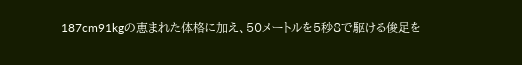187cm91kgの恵まれた体格に加え、50メートルを5秒8で駆ける俊足を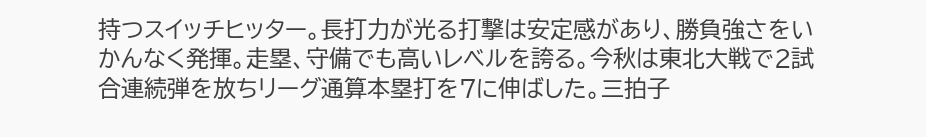持つスイッチヒッター。長打力が光る打撃は安定感があり、勝負強さをいかんなく発揮。走塁、守備でも高いレベルを誇る。今秋は東北大戦で2試合連続弾を放ちリーグ通算本塁打を7に伸ばした。三拍子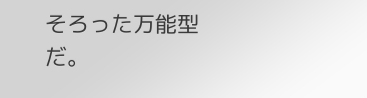そろった万能型だ。